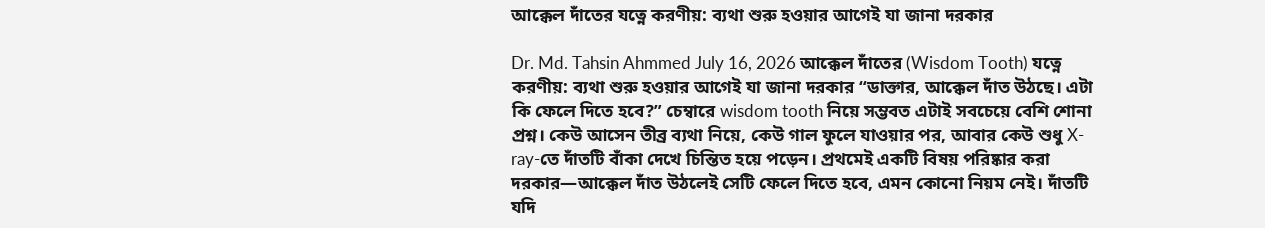আক্কেল দাঁতের যত্নে করণীয়: ব্যথা শুরু হওয়ার আগেই যা জানা দরকার

Dr. Md. Tahsin Ahmmed July 16, 2026 আক্কেল দাঁতের (Wisdom Tooth) যত্নে করণীয়: ব্যথা শুরু হওয়ার আগেই যা জানা দরকার “ডাক্তার, আক্কেল দাঁত উঠছে। এটা কি ফেলে দিতে হবে?” চেম্বারে wisdom tooth নিয়ে সম্ভবত এটাই সবচেয়ে বেশি শোনা প্রশ্ন। কেউ আসেন তীব্র ব্যথা নিয়ে, কেউ গাল ফুলে যাওয়ার পর, আবার কেউ শুধু X-ray-তে দাঁতটি বাঁকা দেখে চিন্তিত হয়ে পড়েন। প্রথমেই একটি বিষয় পরিষ্কার করা দরকার—আক্কেল দাঁত উঠলেই সেটি ফেলে দিতে হবে, এমন কোনো নিয়ম নেই। দাঁতটি যদি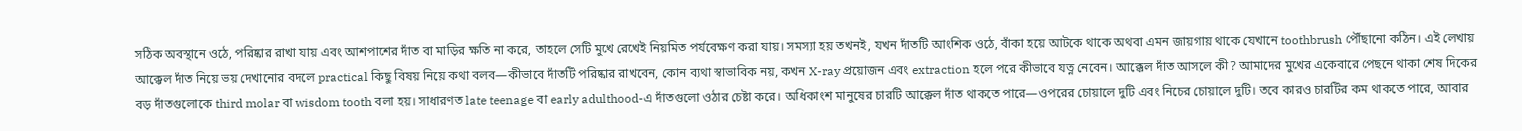সঠিক অবস্থানে ওঠে, পরিষ্কার রাখা যায় এবং আশপাশের দাঁত বা মাড়ির ক্ষতি না করে, তাহলে সেটি মুখে রেখেই নিয়মিত পর্যবেক্ষণ করা যায়। সমস্যা হয় তখনই, যখন দাঁতটি আংশিক ওঠে, বাঁকা হয়ে আটকে থাকে অথবা এমন জায়গায় থাকে যেখানে toothbrush পৌঁছানো কঠিন। এই লেখায় আক্কেল দাঁত নিয়ে ভয় দেখানোর বদলে practical কিছু বিষয় নিয়ে কথা বলব—কীভাবে দাঁতটি পরিষ্কার রাখবেন, কোন ব্যথা স্বাভাবিক নয়, কখন X-ray প্রয়োজন এবং extraction হলে পরে কীভাবে যত্ন নেবেন। আক্কেল দাঁত আসলে কী? আমাদের মুখের একেবারে পেছনে থাকা শেষ দিকের বড় দাঁতগুলোকে third molar বা wisdom tooth বলা হয়। সাধারণত late teenage বা early adulthood-এ দাঁতগুলো ওঠার চেষ্টা করে। অধিকাংশ মানুষের চারটি আক্কেল দাঁত থাকতে পারে—ওপরের চোয়ালে দুটি এবং নিচের চোয়ালে দুটি। তবে কারও চারটির কম থাকতে পারে, আবার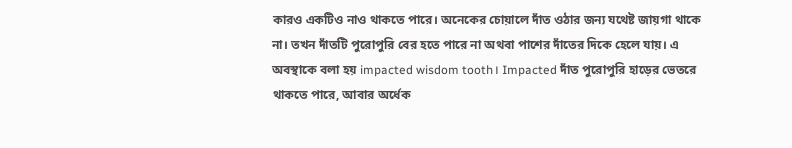কারও একটিও নাও থাকতে পারে। অনেকের চোয়ালে দাঁত ওঠার জন্য যথেষ্ট জায়গা থাকে না। তখন দাঁতটি পুরোপুরি বের হতে পারে না অথবা পাশের দাঁতের দিকে হেলে যায়। এ অবস্থাকে বলা হয় impacted wisdom tooth। Impacted দাঁত পুরোপুরি হাড়ের ভেতরে থাকতে পারে, আবার অর্ধেক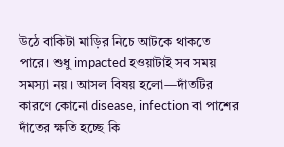উঠে বাকিটা মাড়ির নিচে আটকে থাকতে পারে। শুধু impacted হওয়াটাই সব সময় সমস্যা নয়। আসল বিষয় হলো—দাঁতটির কারণে কোনো disease, infection বা পাশের দাঁতের ক্ষতি হচ্ছে কি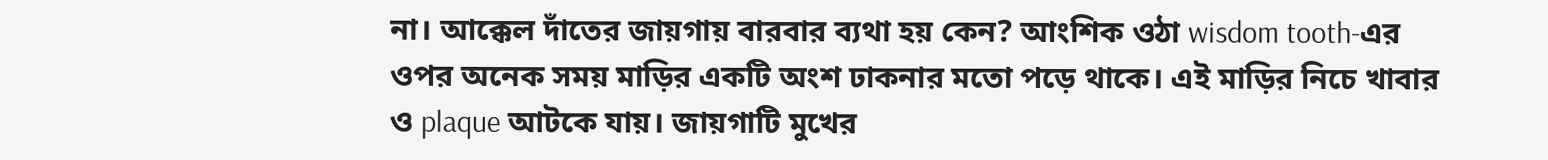না। আক্কেল দাঁতের জায়গায় বারবার ব্যথা হয় কেন? আংশিক ওঠা wisdom tooth-এর ওপর অনেক সময় মাড়ির একটি অংশ ঢাকনার মতো পড়ে থাকে। এই মাড়ির নিচে খাবার ও plaque আটকে যায়। জায়গাটি মুখের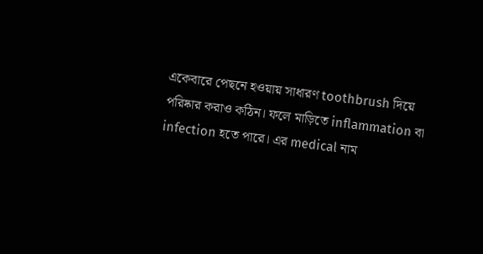একেবারে পেছনে হওয়ায় সাধারণ toothbrush দিয়ে পরিষ্কার করাও কঠিন। ফলে মাড়িতে inflammation বা infection হতে পারে। এর medical নাম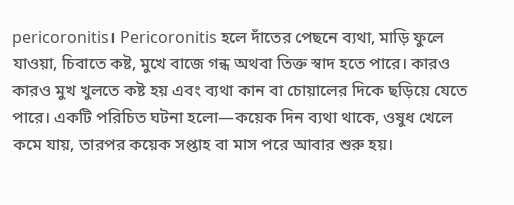pericoronitis। Pericoronitis হলে দাঁতের পেছনে ব্যথা, মাড়ি ফুলে যাওয়া, চিবাতে কষ্ট, মুখে বাজে গন্ধ অথবা তিক্ত স্বাদ হতে পারে। কারও কারও মুখ খুলতে কষ্ট হয় এবং ব্যথা কান বা চোয়ালের দিকে ছড়িয়ে যেতে পারে। একটি পরিচিত ঘটনা হলো—কয়েক দিন ব্যথা থাকে, ওষুধ খেলে কমে যায়, তারপর কয়েক সপ্তাহ বা মাস পরে আবার শুরু হয়।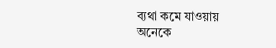ব্যথা কমে যাওয়ায় অনেকে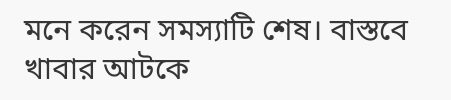মনে করেন সমস্যাটি শেষ। বাস্তবে খাবার আটকে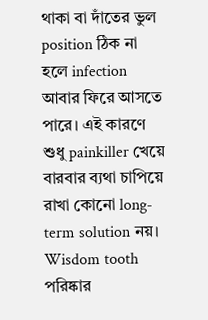থাকা বা দাঁতের ভুল position ঠিক না হলে infection আবার ফিরে আসতে পারে। এই কারণে শুধু painkiller খেয়ে বারবার ব্যথা চাপিয়ে রাখা কোনো long-term solution নয়। Wisdom tooth পরিষ্কার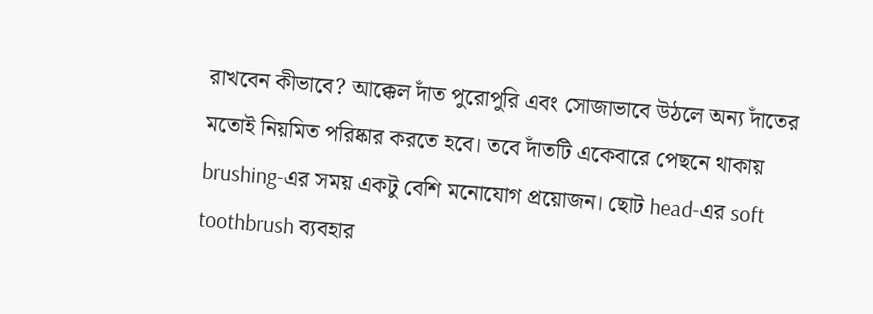রাখবেন কীভাবে? আক্কেল দাঁত পুরোপুরি এবং সোজাভাবে উঠলে অন্য দাঁতের মতোই নিয়মিত পরিষ্কার করতে হবে। তবে দাঁতটি একেবারে পেছনে থাকায় brushing-এর সময় একটু বেশি মনোযোগ প্রয়োজন। ছোট head-এর soft toothbrush ব্যবহার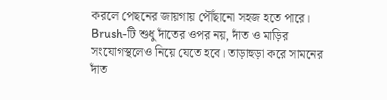করলে পেছনের জায়গায় পৌঁছানো সহজ হতে পারে। Brush-টি শুধু দাঁতের ওপর নয়, দাঁত ও মাড়ির সংযোগস্থলেও নিয়ে যেতে হবে। তাড়াহুড়া করে সামনের দাঁত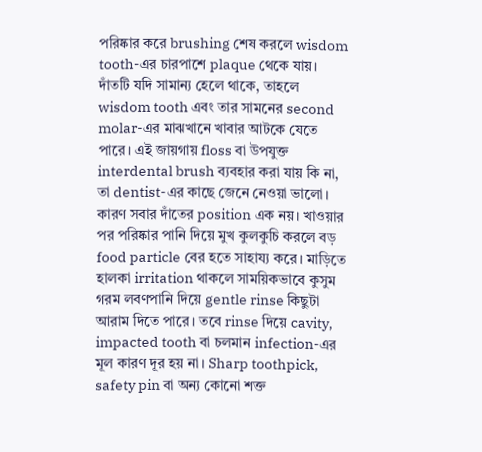পরিষ্কার করে brushing শেষ করলে wisdom tooth-এর চারপাশে plaque থেকে যায়। দাঁতটি যদি সামান্য হেলে থাকে, তাহলে wisdom tooth এবং তার সামনের second molar-এর মাঝখানে খাবার আটকে যেতে পারে। এই জায়গায় floss বা উপযুক্ত interdental brush ব্যবহার করা যায় কি না, তা dentist-এর কাছে জেনে নেওয়া ভালো। কারণ সবার দাঁতের position এক নয়। খাওয়ার পর পরিষ্কার পানি দিয়ে মুখ কুলকুচি করলে বড় food particle বের হতে সাহায্য করে। মাড়িতে হালকা irritation থাকলে সাময়িকভাবে কুসুম গরম লবণপানি দিয়ে gentle rinse কিছুটা আরাম দিতে পারে। তবে rinse দিয়ে cavity, impacted tooth বা চলমান infection-এর মূল কারণ দূর হয় না। Sharp toothpick, safety pin বা অন্য কোনো শক্ত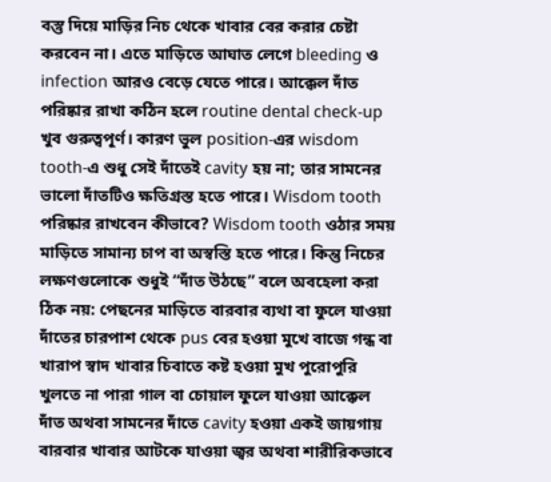বস্তু দিয়ে মাড়ির নিচ থেকে খাবার বের করার চেষ্টা করবেন না। এতে মাড়িতে আঘাত লেগে bleeding ও infection আরও বেড়ে যেতে পারে। আক্কেল দাঁত পরিষ্কার রাখা কঠিন হলে routine dental check-up খুব গুরুত্বপূর্ণ। কারণ ভুল position-এর wisdom tooth-এ শুধু সেই দাঁতেই cavity হয় না; তার সামনের ভালো দাঁতটিও ক্ষতিগ্রস্ত হতে পারে। Wisdom tooth পরিষ্কার রাখবেন কীভাবে? Wisdom tooth ওঠার সময় মাড়িতে সামান্য চাপ বা অস্বস্তি হতে পারে। কিন্তু নিচের লক্ষণগুলোকে শুধুই “দাঁত উঠছে” বলে অবহেলা করা ঠিক নয়: পেছনের মাড়িতে বারবার ব্যথা বা ফুলে যাওয়া দাঁতের চারপাশ থেকে pus বের হওয়া মুখে বাজে গন্ধ বা খারাপ স্বাদ খাবার চিবাতে কষ্ট হওয়া মুখ পুরোপুরি খুলতে না পারা গাল বা চোয়াল ফুলে যাওয়া আক্কেল দাঁত অথবা সামনের দাঁতে cavity হওয়া একই জায়গায় বারবার খাবার আটকে যাওয়া জ্বর অথবা শারীরিকভাবে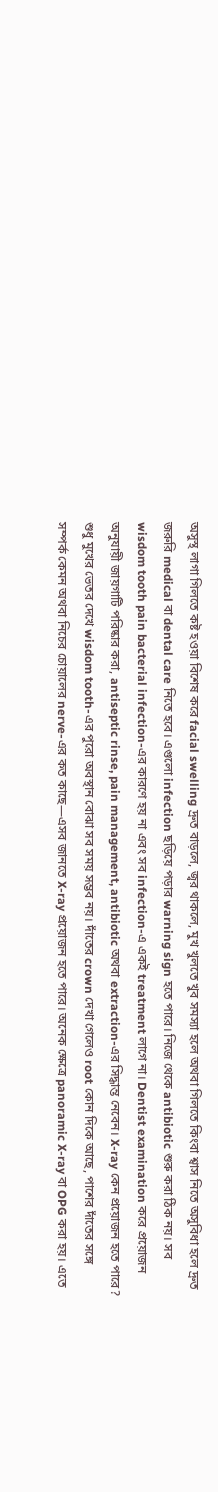অসুস্থ লাগা গিলতে কষ্ট হওয়া বিশেষ করে facial swelling দ্রুত বাড়লে, জ্বর থাকলে, মুখ খুলতে খুব সমস্যা হলে অথবা গিলতে কিংবা শ্বাস নিতে অসুবিধা হলে দ্রুত জরুরি medical বা dental care নিতে হবে। এগুলো infection ছড়িয়ে পড়ার warning sign হতে পারে। নিজে থেকে antibiotic শুরু করা ঠিক নয়। সব wisdom tooth pain bacterial infection-এর কারণে হয় না এবং সব infection-এ একই treatment লাগে না। Dentist examination করে প্রয়োজন অনুযায়ী জায়গাটি পরিষ্কার করা, antiseptic rinse, pain management, antibiotic অথবা extraction-এর সিদ্ধান্ত নেবেন। X-ray কেন প্রয়োজন হতে পারে? শুধু মুখের ভেতর দেখে wisdom tooth-এর পুরো অবস্থান বোঝা সব সময় সম্ভব নয়। দাঁতের crown দেখা গেলেও root কোন দিকে আছে, পাশের দাঁতের সঙ্গে সম্পর্ক কেমন অথবা নিচের চোয়ালের nerve-এর কত কাছে—এসব জানতে X-ray প্রয়োজন হতে পারে। অনেক ক্ষেত্রে panoramic X-ray বা OPG করা হয়। এতে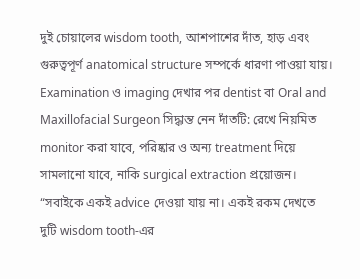দুই চোয়ালের wisdom tooth, আশপাশের দাঁত, হাড় এবং গুরুত্বপূর্ণ anatomical structure সম্পর্কে ধারণা পাওয়া যায়। Examination ও imaging দেখার পর dentist বা Oral and Maxillofacial Surgeon সিদ্ধান্ত নেন দাঁতটি: রেখে নিয়মিত monitor করা যাবে, পরিষ্কার ও অন্য treatment দিয়ে সামলানো যাবে, নাকি surgical extraction প্রয়োজন। “সবাইকে একই advice দেওয়া যায় না। একই রকম দেখতে দুটি wisdom tooth-এর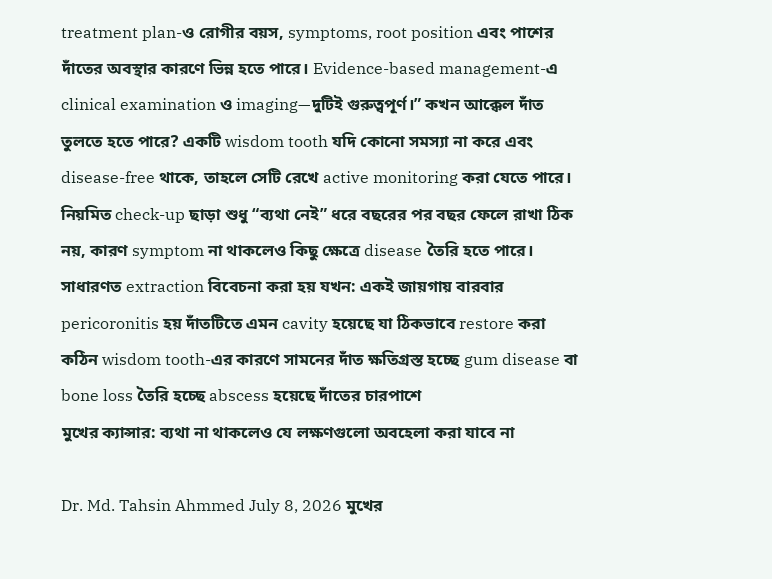treatment plan-ও রোগীর বয়স, symptoms, root position এবং পাশের দাঁতের অবস্থার কারণে ভিন্ন হতে পারে। Evidence-based management-এ clinical examination ও imaging—দুটিই গুরুত্বপূর্ণ।” কখন আক্কেল দাঁত তুলতে হতে পারে? একটি wisdom tooth যদি কোনো সমস্যা না করে এবং disease-free থাকে, তাহলে সেটি রেখে active monitoring করা যেতে পারে। নিয়মিত check-up ছাড়া শুধু “ব্যথা নেই” ধরে বছরের পর বছর ফেলে রাখা ঠিক নয়, কারণ symptom না থাকলেও কিছু ক্ষেত্রে disease তৈরি হতে পারে। সাধারণত extraction বিবেচনা করা হয় যখন: একই জায়গায় বারবার pericoronitis হয় দাঁতটিতে এমন cavity হয়েছে যা ঠিকভাবে restore করা কঠিন wisdom tooth-এর কারণে সামনের দাঁত ক্ষতিগ্রস্ত হচ্ছে gum disease বা bone loss তৈরি হচ্ছে abscess হয়েছে দাঁতের চারপাশে
মুখের ক্যান্সার: ব্যথা না থাকলেও যে লক্ষণগুলো অবহেলা করা যাবে না

Dr. Md. Tahsin Ahmmed July 8, 2026 মুখের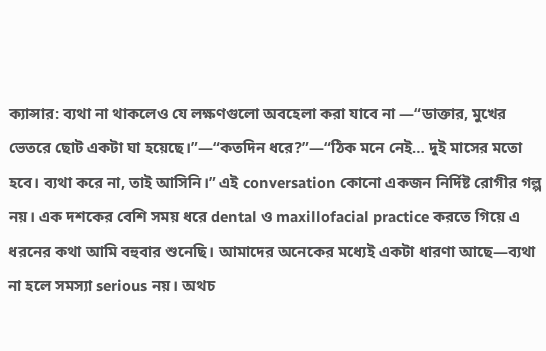ক্যান্সার: ব্যথা না থাকলেও যে লক্ষণগুলো অবহেলা করা যাবে না —“ডাক্তার, মুখের ভেতরে ছোট একটা ঘা হয়েছে।”—“কতদিন ধরে?”—“ঠিক মনে নেই… দুই মাসের মতো হবে। ব্যথা করে না, তাই আসিনি।” এই conversation কোনো একজন নির্দিষ্ট রোগীর গল্প নয়। এক দশকের বেশি সময় ধরে dental ও maxillofacial practice করতে গিয়ে এ ধরনের কথা আমি বহুবার শুনেছি। আমাদের অনেকের মধ্যেই একটা ধারণা আছে—ব্যথা না হলে সমস্যা serious নয়। অথচ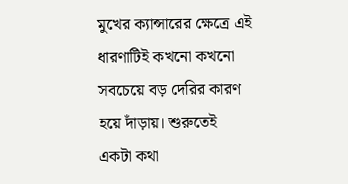মুখের ক্যান্সারের ক্ষেত্রে এই ধারণাটিই কখনো কখনো সবচেয়ে বড় দেরির কারণ হয়ে দাঁড়ায়। শুরুতেই একটা কথা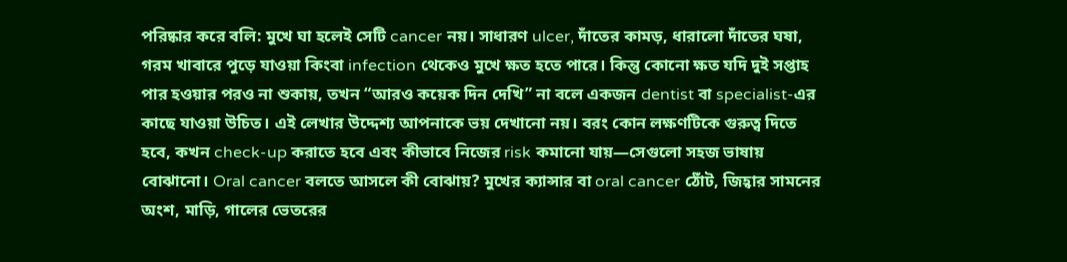পরিষ্কার করে বলি: মুখে ঘা হলেই সেটি cancer নয়। সাধারণ ulcer, দাঁতের কামড়, ধারালো দাঁতের ঘষা, গরম খাবারে পুড়ে যাওয়া কিংবা infection থেকেও মুখে ক্ষত হতে পারে। কিন্তু কোনো ক্ষত যদি দুই সপ্তাহ পার হওয়ার পরও না শুকায়, তখন “আরও কয়েক দিন দেখি” না বলে একজন dentist বা specialist-এর কাছে যাওয়া উচিত। এই লেখার উদ্দেশ্য আপনাকে ভয় দেখানো নয়। বরং কোন লক্ষণটিকে গুরুত্ব দিতে হবে, কখন check-up করাতে হবে এবং কীভাবে নিজের risk কমানো যায়—সেগুলো সহজ ভাষায় বোঝানো। Oral cancer বলতে আসলে কী বোঝায়? মুখের ক্যান্সার বা oral cancer ঠোঁট, জিহ্বার সামনের অংশ, মাড়ি, গালের ভেতরের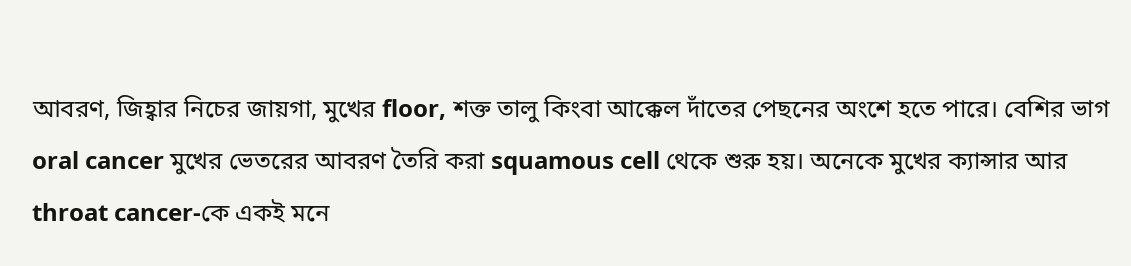আবরণ, জিহ্বার নিচের জায়গা, মুখের floor, শক্ত তালু কিংবা আক্কেল দাঁতের পেছনের অংশে হতে পারে। বেশির ভাগ oral cancer মুখের ভেতরের আবরণ তৈরি করা squamous cell থেকে শুরু হয়। অনেকে মুখের ক্যান্সার আর throat cancer-কে একই মনে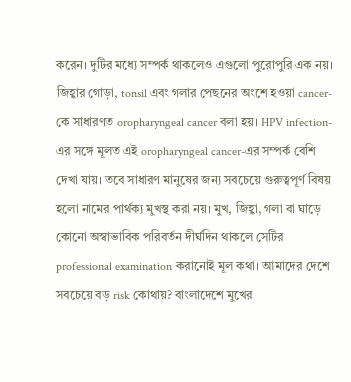করেন। দুটির মধ্যে সম্পর্ক থাকলেও এগুলো পুরোপুরি এক নয়। জিহ্বার গোড়া, tonsil এবং গলার পেছনের অংশে হওয়া cancer-কে সাধারণত oropharyngeal cancer বলা হয়। HPV infection-এর সঙ্গে মূলত এই oropharyngeal cancer-এর সম্পর্ক বেশি দেখা যায়। তবে সাধারণ মানুষের জন্য সবচেয়ে গুরুত্বপূর্ণ বিষয় হলো নামের পার্থক্য মুখস্থ করা নয়। মুখ, জিহ্বা, গলা বা ঘাড়ে কোনো অস্বাভাবিক পরিবর্তন দীর্ঘদিন থাকলে সেটির professional examination করানোই মূল কথা। আমাদের দেশে সবচেয়ে বড় risk কোথায়? বাংলাদেশে মুখের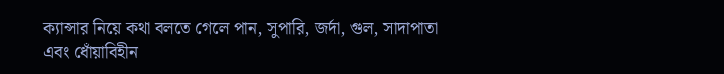ক্যান্সার নিয়ে কথা বলতে গেলে পান, সুপারি, জর্দা, গুল, সাদাপাতা এবং ধোঁয়াবিহীন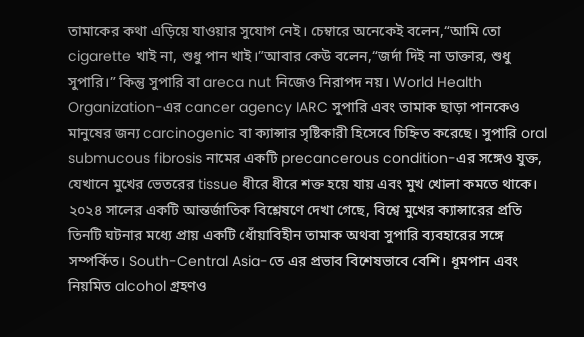তামাকের কথা এড়িয়ে যাওয়ার সুযোগ নেই। চেম্বারে অনেকেই বলেন,“আমি তো cigarette খাই না, শুধু পান খাই।”আবার কেউ বলেন,“জর্দা দিই না ডাক্তার, শুধু সুপারি।” কিন্তু সুপারি বা areca nut নিজেও নিরাপদ নয়। World Health Organization-এর cancer agency IARC সুপারি এবং তামাক ছাড়া পানকেও মানুষের জন্য carcinogenic বা ক্যান্সার সৃষ্টিকারী হিসেবে চিহ্নিত করেছে। সুপারি oral submucous fibrosis নামের একটি precancerous condition-এর সঙ্গেও যুক্ত, যেখানে মুখের ভেতরের tissue ধীরে ধীরে শক্ত হয়ে যায় এবং মুখ খোলা কমতে থাকে। ২০২৪ সালের একটি আন্তর্জাতিক বিশ্লেষণে দেখা গেছে, বিশ্বে মুখের ক্যান্সারের প্রতি তিনটি ঘটনার মধ্যে প্রায় একটি ধোঁয়াবিহীন তামাক অথবা সুপারি ব্যবহারের সঙ্গে সম্পর্কিত। South-Central Asia-তে এর প্রভাব বিশেষভাবে বেশি। ধূমপান এবং নিয়মিত alcohol গ্রহণও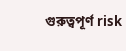গুরুত্বপূর্ণ risk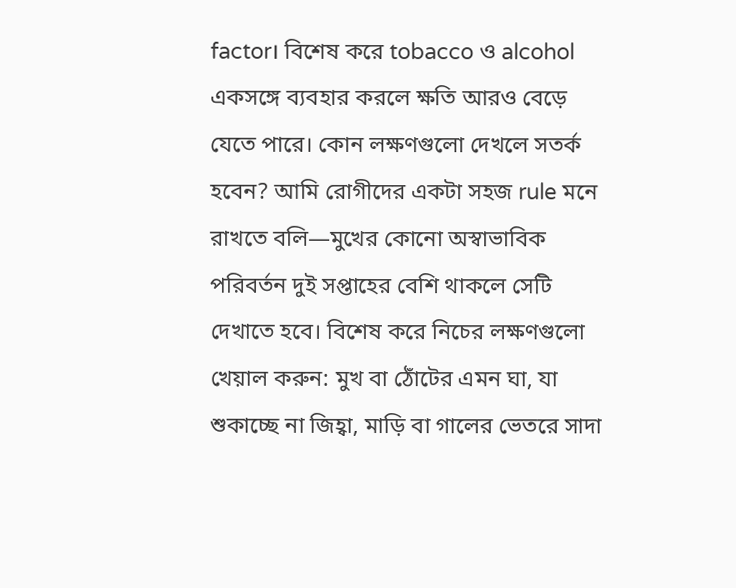factor। বিশেষ করে tobacco ও alcohol একসঙ্গে ব্যবহার করলে ক্ষতি আরও বেড়ে যেতে পারে। কোন লক্ষণগুলো দেখলে সতর্ক হবেন? আমি রোগীদের একটা সহজ rule মনে রাখতে বলি—মুখের কোনো অস্বাভাবিক পরিবর্তন দুই সপ্তাহের বেশি থাকলে সেটি দেখাতে হবে। বিশেষ করে নিচের লক্ষণগুলো খেয়াল করুন: মুখ বা ঠোঁটের এমন ঘা, যা শুকাচ্ছে না জিহ্বা, মাড়ি বা গালের ভেতরে সাদা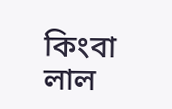কিংবা লাল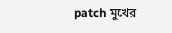patch মুখের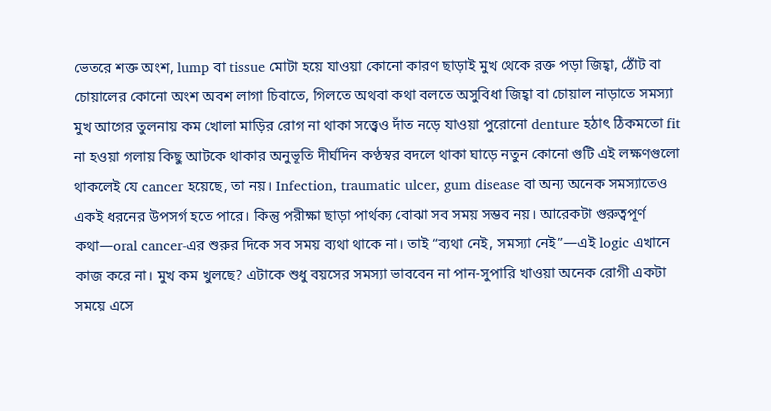ভেতরে শক্ত অংশ, lump বা tissue মোটা হয়ে যাওয়া কোনো কারণ ছাড়াই মুখ থেকে রক্ত পড়া জিহ্বা, ঠোঁট বা চোয়ালের কোনো অংশ অবশ লাগা চিবাতে, গিলতে অথবা কথা বলতে অসুবিধা জিহ্বা বা চোয়াল নাড়াতে সমস্যা মুখ আগের তুলনায় কম খোলা মাড়ির রোগ না থাকা সত্ত্বেও দাঁত নড়ে যাওয়া পুরোনো denture হঠাৎ ঠিকমতো fit না হওয়া গলায় কিছু আটকে থাকার অনুভূতি দীর্ঘদিন কণ্ঠস্বর বদলে থাকা ঘাড়ে নতুন কোনো গুটি এই লক্ষণগুলো থাকলেই যে cancer হয়েছে, তা নয়। Infection, traumatic ulcer, gum disease বা অন্য অনেক সমস্যাতেও একই ধরনের উপসর্গ হতে পারে। কিন্তু পরীক্ষা ছাড়া পার্থক্য বোঝা সব সময় সম্ভব নয়। আরেকটা গুরুত্বপূর্ণ কথা—oral cancer-এর শুরুর দিকে সব সময় ব্যথা থাকে না। তাই “ব্যথা নেই, সমস্যা নেই”—এই logic এখানে কাজ করে না। মুখ কম খুলছে? এটাকে শুধু বয়সের সমস্যা ভাববেন না পান-সুপারি খাওয়া অনেক রোগী একটা সময়ে এসে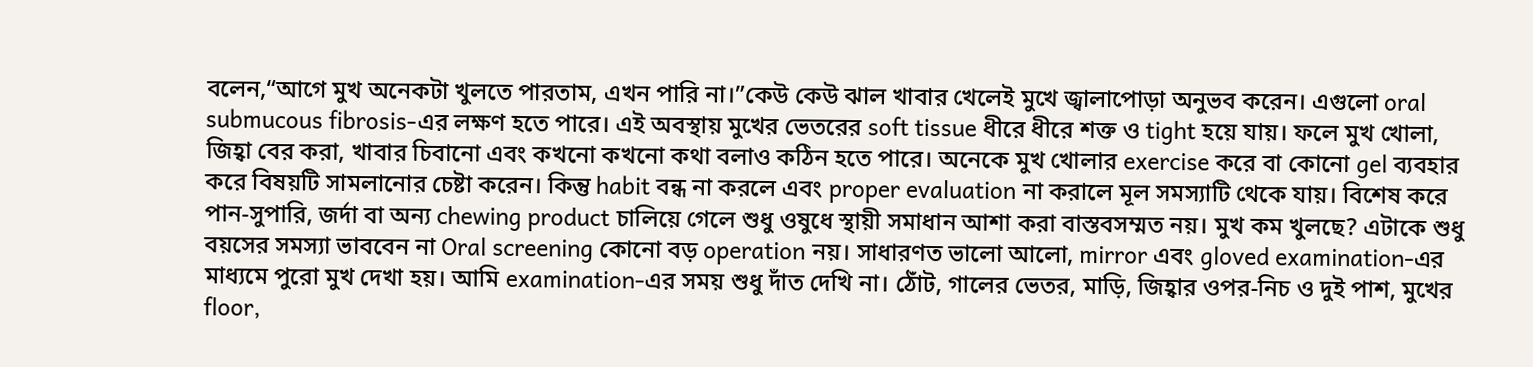বলেন,“আগে মুখ অনেকটা খুলতে পারতাম, এখন পারি না।”কেউ কেউ ঝাল খাবার খেলেই মুখে জ্বালাপোড়া অনুভব করেন। এগুলো oral submucous fibrosis-এর লক্ষণ হতে পারে। এই অবস্থায় মুখের ভেতরের soft tissue ধীরে ধীরে শক্ত ও tight হয়ে যায়। ফলে মুখ খোলা, জিহ্বা বের করা, খাবার চিবানো এবং কখনো কখনো কথা বলাও কঠিন হতে পারে। অনেকে মুখ খোলার exercise করে বা কোনো gel ব্যবহার করে বিষয়টি সামলানোর চেষ্টা করেন। কিন্তু habit বন্ধ না করলে এবং proper evaluation না করালে মূল সমস্যাটি থেকে যায়। বিশেষ করে পান-সুপারি, জর্দা বা অন্য chewing product চালিয়ে গেলে শুধু ওষুধে স্থায়ী সমাধান আশা করা বাস্তবসম্মত নয়। মুখ কম খুলছে? এটাকে শুধু বয়সের সমস্যা ভাববেন না Oral screening কোনো বড় operation নয়। সাধারণত ভালো আলো, mirror এবং gloved examination-এর মাধ্যমে পুরো মুখ দেখা হয়। আমি examination-এর সময় শুধু দাঁত দেখি না। ঠোঁট, গালের ভেতর, মাড়ি, জিহ্বার ওপর-নিচ ও দুই পাশ, মুখের floor,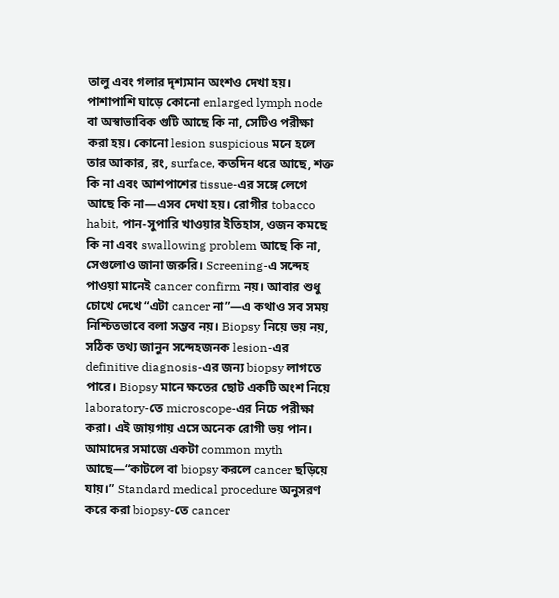তালু এবং গলার দৃশ্যমান অংশও দেখা হয়। পাশাপাশি ঘাড়ে কোনো enlarged lymph node বা অস্বাভাবিক গুটি আছে কি না, সেটিও পরীক্ষা করা হয়। কোনো lesion suspicious মনে হলে তার আকার, রং, surface, কতদিন ধরে আছে, শক্ত কি না এবং আশপাশের tissue-এর সঙ্গে লেগে আছে কি না—এসব দেখা হয়। রোগীর tobacco habit, পান-সুপারি খাওয়ার ইতিহাস, ওজন কমছে কি না এবং swallowing problem আছে কি না, সেগুলোও জানা জরুরি। Screening-এ সন্দেহ পাওয়া মানেই cancer confirm নয়। আবার শুধু চোখে দেখে “এটা cancer না”—এ কথাও সব সময় নিশ্চিতভাবে বলা সম্ভব নয়। Biopsy নিয়ে ভয় নয়, সঠিক তথ্য জানুন সন্দেহজনক lesion-এর definitive diagnosis-এর জন্য biopsy লাগতে পারে। Biopsy মানে ক্ষতের ছোট একটি অংশ নিয়ে laboratory-তে microscope-এর নিচে পরীক্ষা করা। এই জায়গায় এসে অনেক রোগী ভয় পান। আমাদের সমাজে একটা common myth আছে—“কাটলে বা biopsy করলে cancer ছড়িয়ে যায়।” Standard medical procedure অনুসরণ করে করা biopsy-তে cancer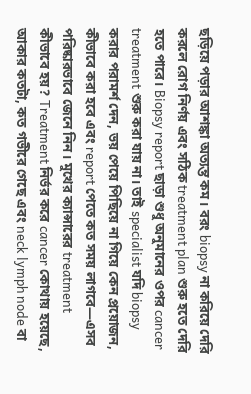ছড়িয়ে পড়ার আশঙ্কা অত্যন্ত কম। বরং biopsy না করিয়ে দেরি করলে রোগ নির্ণয় এবং সঠিক treatment plan শুরু হতে দেরি হতে পারে। Biopsy report ছাড়া শুধু অনুমানের ওপর cancer treatment শুরু করা যায় না। তাই specialist যদি biopsy করার পরামর্শ দেন, ভয় পেয়ে পিছিয়ে না গিয়ে কেন প্রয়োজন, কীভাবে করা হবে এবং report পেতে কত সময় লাগবে—এসব পরিষ্কারভাবে জেনে নিন। মুখের ক্যান্সারের treatment কীভাবে হয়? Treatment নির্ভর করে cancer কোথায় হয়েছে, আকার কতটা, কত গভীরে গেছে এবং neck lymph node বা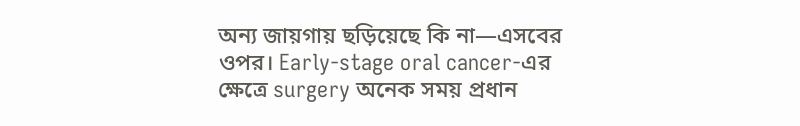অন্য জায়গায় ছড়িয়েছে কি না—এসবের ওপর। Early-stage oral cancer-এর ক্ষেত্রে surgery অনেক সময় প্রধান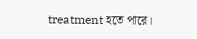treatment হতে পারে।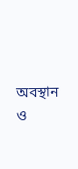অবস্থান ও